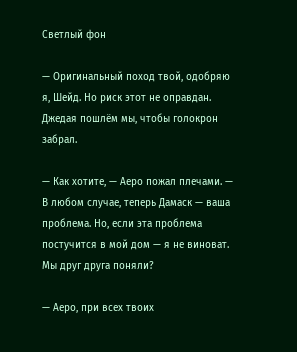Светлый фон

— Оригинальный поход твой, одобряю я, Шейд. Но риск этот не оправдан. Джедая пошлём мы, чтобы голокрон забрал.

— Как хотите, — Аеро пожал плечами. — В любом случае, теперь Дамаск — ваша проблема. Но, если эта проблема постучится в мой дом — я не виноват. Мы друг друга поняли?

— Аеро, при всех твоих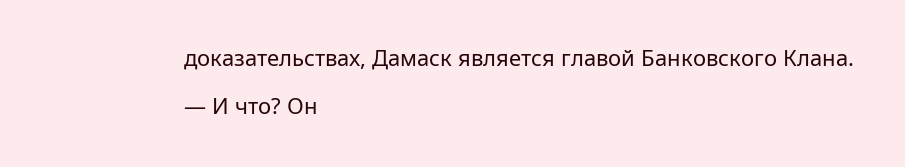доказательствах, Дамаск является главой Банковского Клана.

— И что? Он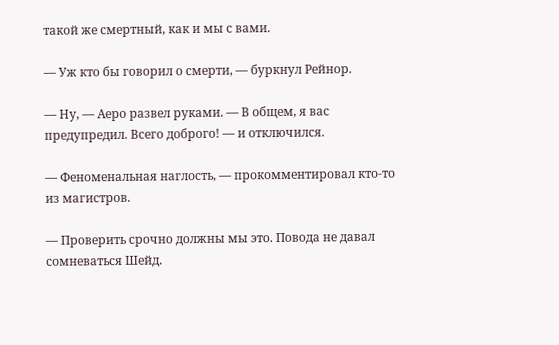такой же смертный, как и мы с вами.

— Уж кто бы говорил о смерти, — буркнул Рейнор.

— Ну, — Аеро развел руками. — В общем, я вас предупредил. Всего доброго! — и отключился.

— Феноменальная наглость, — прокомментировал кто-то из магистров.

— Проверить срочно должны мы это. Повода не давал сомневаться Шейд.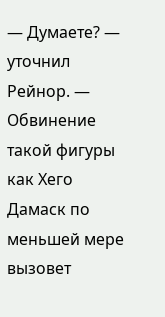— Думаете? — уточнил Рейнор. — Обвинение такой фигуры как Хего Дамаск по меньшей мере вызовет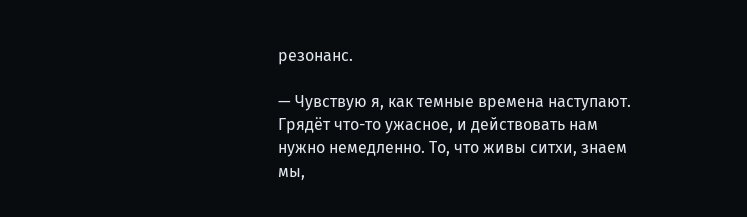резонанс.

— Чувствую я, как темные времена наступают. Грядёт что-то ужасное, и действовать нам нужно немедленно. То, что живы ситхи, знаем мы,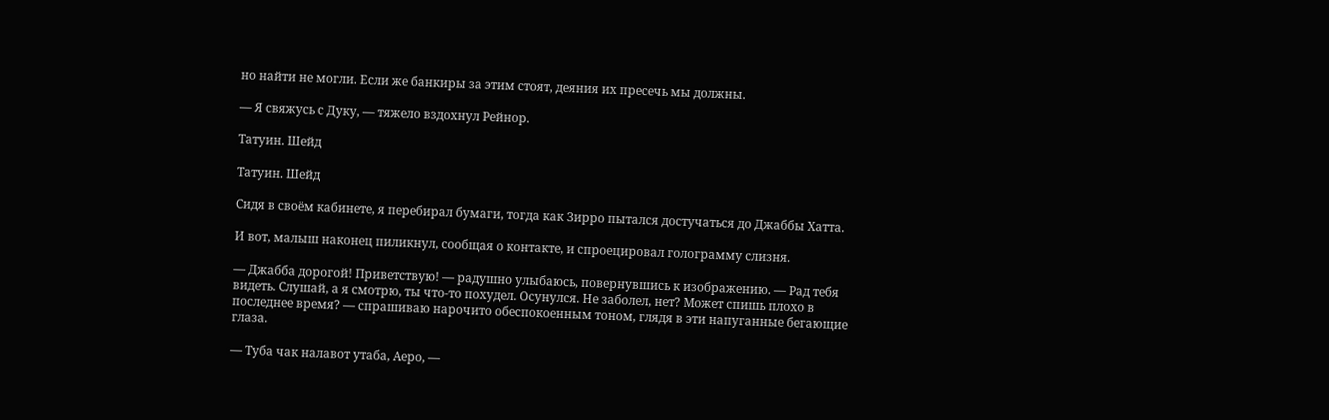но найти не могли. Если же банкиры за этим стоят, деяния их пресечь мы должны.

— Я свяжусь с Дуку, — тяжело вздохнул Рейнор.

Татуин. Шейд

Татуин. Шейд

Сидя в своём кабинете, я перебирал бумаги, тогда как Зирро пытался достучаться до Джаббы Хатта.

И вот, малыш наконец пиликнул, сообщая о контакте, и спроецировал голограмму слизня.

— Джабба дорогой! Приветствую! — радушно улыбаюсь, повернувшись к изображению. — Рад тебя видеть. Слушай, а я смотрю, ты что-то похудел. Осунулся. Не заболел, нет? Может спишь плохо в последнее время? — спрашиваю нарочито обеспокоенным тоном, глядя в эти напуганные бегающие глаза.

— Туба чак налавот утаба, Аеро, —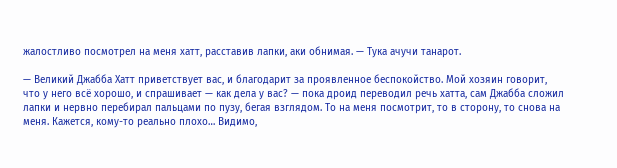жалостливо посмотрел на меня хатт, расставив лапки, аки обнимая. — Тука ачучи танарот.

— Великий Джабба Хатт приветствует вас, и благодарит за проявленное беспокойство. Мой хозяин говорит, что у него всё хорошо, и спрашивает — как дела у вас? — пока дроид переводил речь хатта, сам Джабба сложил лапки и нервно перебирал пальцами по пузу, бегая взглядом. То на меня посмотрит, то в сторону, то снова на меня. Кажется, кому-то реально плохо… Видимо,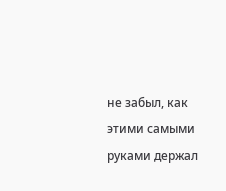не забыл, как этими самыми руками держал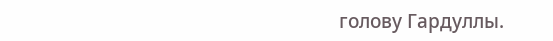голову Гардуллы.